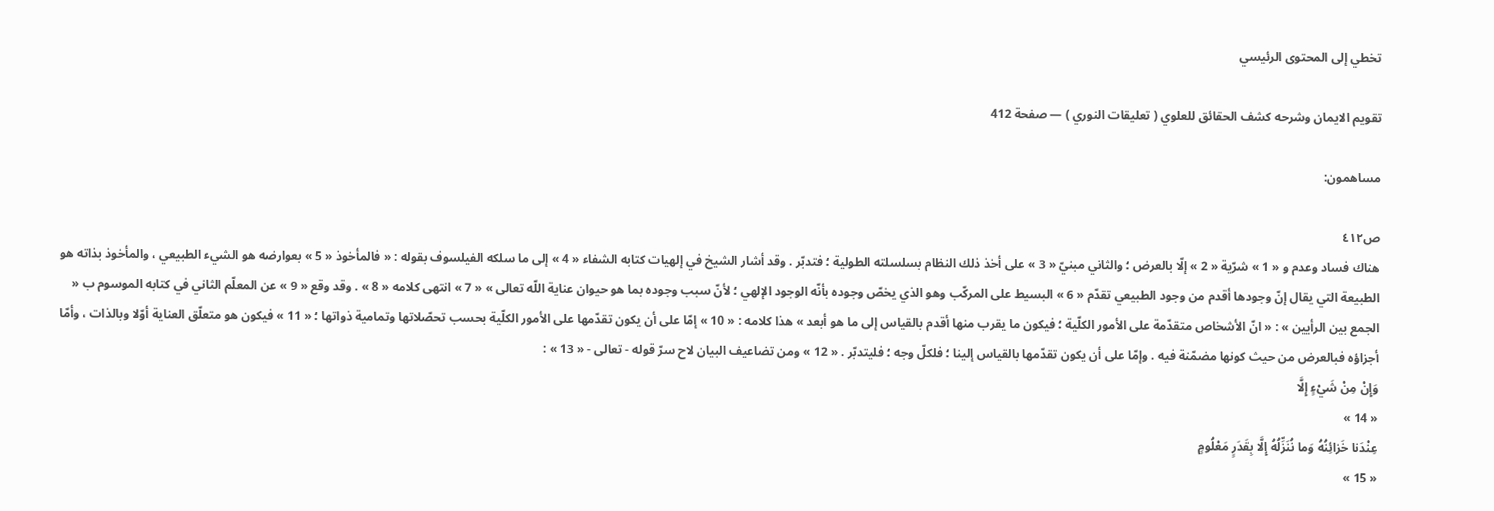تخطي إلى المحتوى الرئيسي

تقويم الايمان وشرحه كشف الحقائق للعلوي ( تعليقات النوري ) — صفحة 412

مساهمون:

ص٤١٢
هناك فساد وعدم و « 1 » شرّية « 2 » إلّا بالعرض ؛ والثاني مبنيّ « 3 » على أخذ ذلك النظام بسلسلته الطولية ؛ فتدبّر . وقد أشار الشيخ في إلهيات كتابه الشفاء « 4 » إلى ما سلكه الفيلسوف بقوله : « فالمأخوذ « 5 » بعوارضه هو الشيء الطبيعي ، والمأخوذ بذاته هو الطبيعة التي يقال إنّ وجودها أقدم من وجود الطبيعي تقدّم « 6 » البسيط على المركّب وهو الذي يخصّ وجوده بأنّه الوجود الإلهي ؛ لأنّ سبب وجوده بما هو حيوان عناية اللّه تعالى » « 7 » انتهى كلامه « 8 » . وقد وقع « 9 » عن المعلّم الثاني في كتابه الموسوم ب « الجمع بين الرأيين » : « انّ الأشخاص متقدّمة على الأمور الكلّية ؛ فيكون ما يقرب منها أقدم بالقياس إلى ما هو أبعد » هذا كلامه : « 10 » إمّا على أن يكون تقدّمها على الأمور الكلّية بحسب تحصّلاتها وتمامية ذواتها ؛ « 11 » فيكون هو متعلّق العناية أوّلا وبالذات ، وأمّا أجزاؤه فبالعرض من حيث كونها مضمّنة فيه . وإمّا على أن يكون تقدّمها بالقياس إلينا ؛ فلكلّ وجه ؛ فليتدبّر . « 12 » ومن تضاعيف البيان لاح سرّ قوله - تعالى - « 13 » :
وَإِنْ مِنْ شَيْءٍ إِلَّا
« 14 »
عِنْدَنا خَزائِنُهُ وَما نُنَزِّلُهُ إِلَّا بِقَدَرٍ مَعْلُومٍ
« 15 »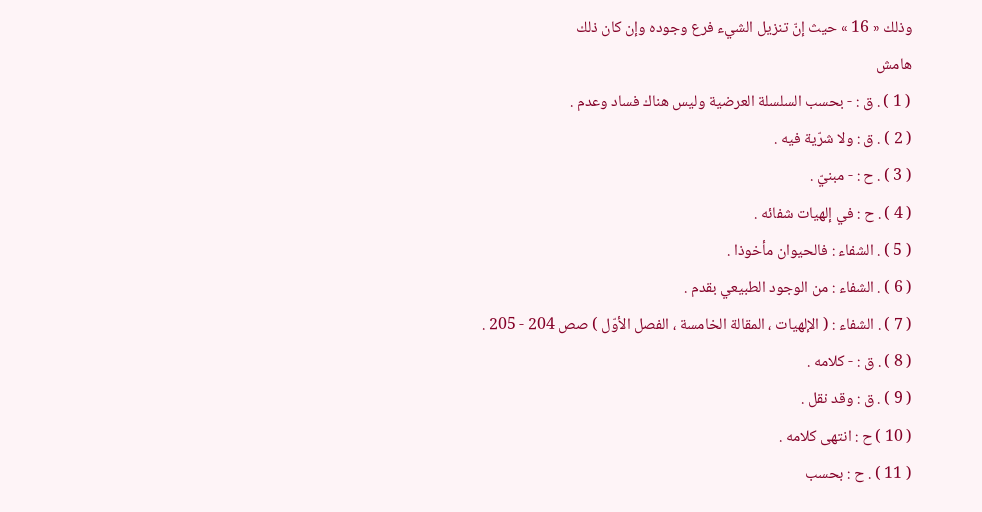وذلك « 16 » حيث إنّ تنزيل الشيء فرع وجوده وإن كان ذلك
هامش
( 1 ) . ق : - بحسب السلسلة العرضية وليس هناك فساد وعدم .
( 2 ) . ق : ولا شرّية فيه .
( 3 ) . ح : - مبنيّ .
( 4 ) . ح : في إلهيات شفائه .
( 5 ) . الشفاء : فالحيوان مأخوذا .
( 6 ) . الشفاء : من الوجود الطبيعي بقدم .
( 7 ) . الشفاء : ( الإلهيات ، المقالة الخامسة ، الفصل الأوّل ) صص 204 - 205 .
( 8 ) . ق : - كلامه .
( 9 ) . ق : وقد نقل .
( 10 ) ح : انتهى كلامه .
( 11 ) . ح : بحسب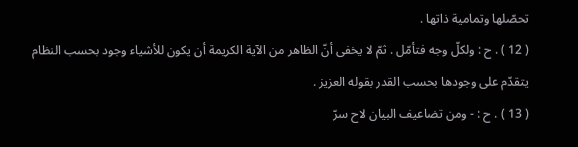تحصّلها وتمامية ذاتها .
( 12 ) . ح : ولكلّ وجه فتأمّل . ثمّ لا يخفى أنّ الظاهر من الآية الكريمة أن يكون للأشياء وجود بحسب النظام يتقدّم على وجودها بحسب القدر بقوله العزيز .
( 13 ) . ح : - ومن تضاعيف البيان لاح سرّ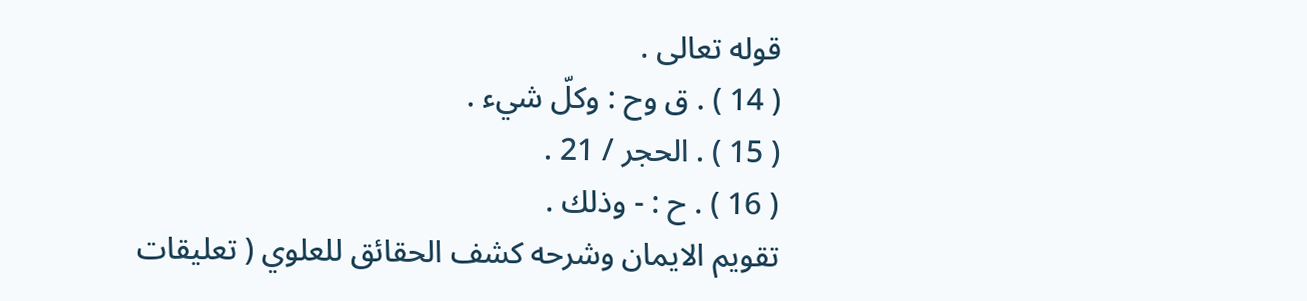قوله تعالى .
( 14 ) . ق وح : وكلّ شيء .
( 15 ) . الحجر / 21 .
( 16 ) . ح : - وذلك .
تقويم الايمان وشرحه كشف الحقائق للعلوي ( تعليقات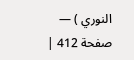النوري ) — صفحة 412 |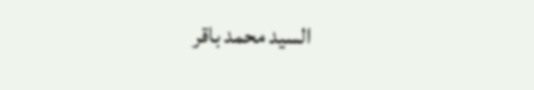السيد محمد باقر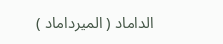الداماد ( الميرداماد )